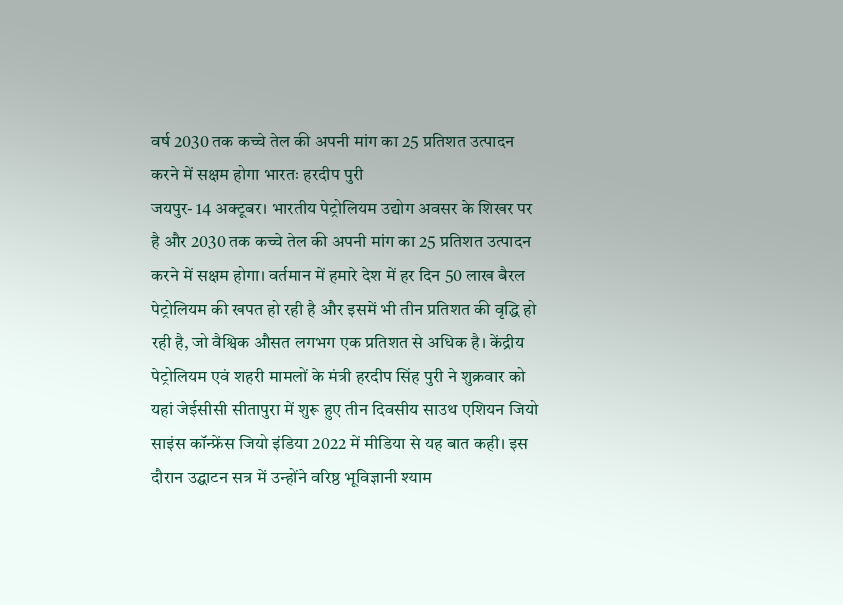वर्ष 2030 तक कच्चे तेल की अपनी मांग का 25 प्रतिशत उत्पादन करने में सक्षम होगा भारतः हरदीप पुरी
जयपुर- 14 अक्टूबर। भारतीय पेट्रोलियम उद्योग अवसर के शिखर पर है और 2030 तक कच्चे तेल की अपनी मांग का 25 प्रतिशत उत्पादन करने में सक्षम होगा। वर्तमान में हमारे देश में हर दिन 50 लाख बैरल पेट्रोलियम की खपत हो रही है और इसमें भी तीन प्रतिशत की वृद्धि हो रही है, जो वैश्विक औसत लगभग एक प्रतिशत से अधिक है। केंद्रीय पेट्रोलियम एवं शहरी मामलों के मंत्री हरदीप सिंह पुरी ने शुक्रवार को यहां जेईसीसी सीतापुरा में शुरू हुए तीन दिवसीय साउथ एशियन जियो साइंस कॉन्फ्रेंस जियो इंडिया 2022 में मीडिया से यह बात कही। इस दौरान उद्घाटन सत्र में उन्होंने वरिष्ठ भूविज्ञानी श्याम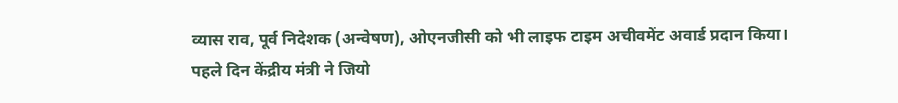व्यास राव, पूर्व निदेशक (अन्वेषण), ओएनजीसी को भी लाइफ टाइम अचीवमेंट अवार्ड प्रदान किया।
पहले दिन केंद्रीय मंत्री ने जियो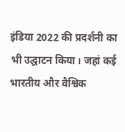इंडिया 2022 की प्रदर्शनी का भी उद्घाटन किया। जहां कई भारतीय और वैश्विक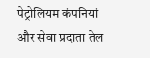पेट्रोलियम कंपनियां और सेवा प्रदाता तेल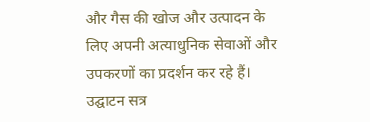और गैस की खोज और उत्पादन के लिए अपनी अत्याधुनिक सेवाओं और उपकरणों का प्रदर्शन कर रहे हैं। उद्घाटन सत्र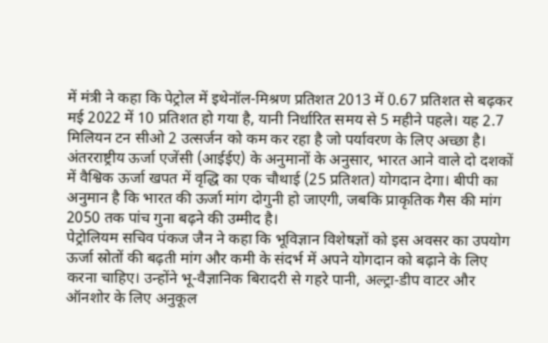में मंत्री ने कहा कि पेट्रोल में इथेनॉल-मिश्रण प्रतिशत 2013 में 0.67 प्रतिशत से बढ़कर मई 2022 में 10 प्रतिशत हो गया है, यानी निर्धारित समय से 5 महीने पहले। यह 2.7 मिलियन टन सीओ 2 उत्सर्जन को कम कर रहा है जो पर्यावरण के लिए अच्छा है। अंतरराष्ट्रीय ऊर्जा एजेंसी (आईईए) के अनुमानों के अनुसार, भारत आने वाले दो दशकों में वैश्विक ऊर्जा खपत में वृद्धि का एक चौथाई (25 प्रतिशत) योगदान देगा। बीपी का अनुमान है कि भारत की ऊर्जा मांग दोगुनी हो जाएगी, जबकि प्राकृतिक गैस की मांग 2050 तक पांच गुना बढ़ने की उम्मीद है।
पेट्रोलियम सचिव पंकज जैन ने कहा कि भूविज्ञान विशेषज्ञों को इस अवसर का उपयोग ऊर्जा स्रोतों की बढ़ती मांग और कमी के संदर्भ में अपने योगदान को बढ़ाने के लिए करना चाहिए। उन्होंने भू-वैज्ञानिक बिरादरी से गहरे पानी, अल्ट्रा-डीप वाटर और ऑनशोर के लिए अनुकूल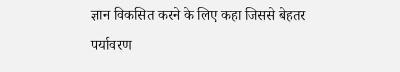ज्ञान विकसित करने के लिए कहा जिससे बेहतर पर्यावरण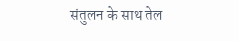संतुलन के साथ तेल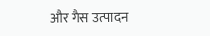और गैस उत्पादन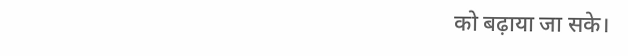को बढ़ाया जा सके।